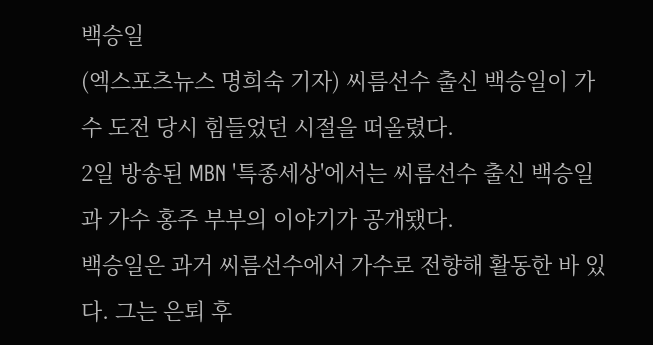백승일
(엑스포츠뉴스 명희숙 기자) 씨름선수 출신 백승일이 가수 도전 당시 힘들었던 시절을 떠올렸다.
2일 방송된 MBN '특종세상'에서는 씨름선수 출신 백승일과 가수 홍주 부부의 이야기가 공개됐다.
백승일은 과거 씨름선수에서 가수로 전향해 활동한 바 있다. 그는 은퇴 후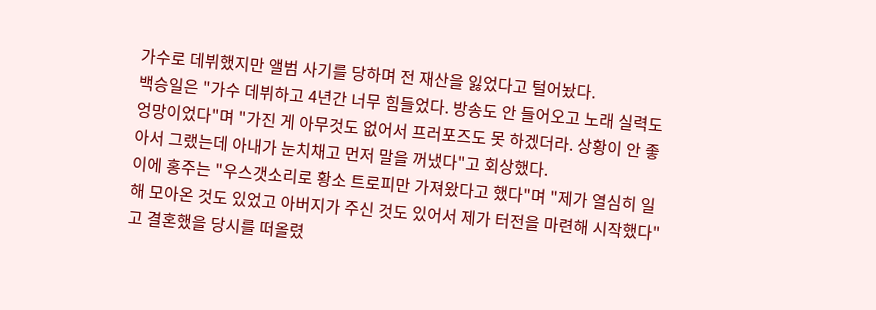가수로 데뷔했지만 앨범 사기를 당하며 전 재산을 잃었다고 털어놨다.
백승일은 "가수 데뷔하고 4년간 너무 힘들었다. 방송도 안 들어오고 노래 실력도 엉망이었다"며 "가진 게 아무것도 없어서 프러포즈도 못 하겠더라. 상황이 안 좋아서 그랬는데 아내가 눈치채고 먼저 말을 꺼냈다"고 회상했다.
이에 홍주는 "우스갯소리로 황소 트로피만 가져왔다고 했다"며 "제가 열심히 일해 모아온 것도 있었고 아버지가 주신 것도 있어서 제가 터전을 마련해 시작했다"고 결혼했을 당시를 떠올렸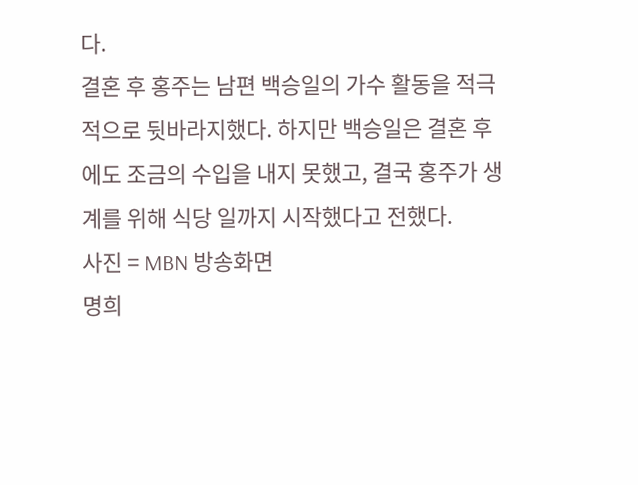다.
결혼 후 홍주는 남편 백승일의 가수 활동을 적극적으로 뒷바라지했다. 하지만 백승일은 결혼 후에도 조금의 수입을 내지 못했고, 결국 홍주가 생계를 위해 식당 일까지 시작했다고 전했다.
사진 = MBN 방송화면
명희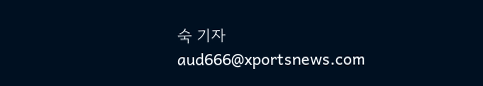숙 기자 aud666@xportsnews.com